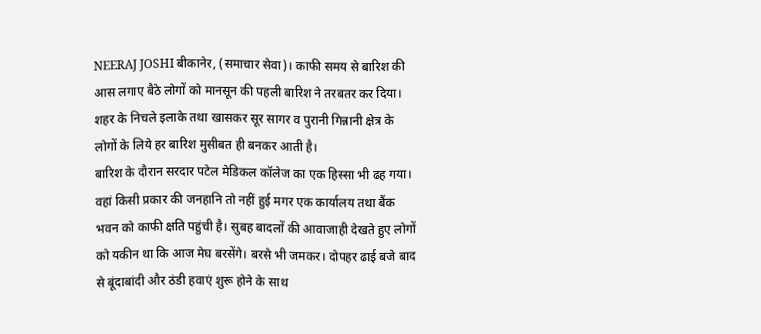NEERAJ JOSHI बीकानेर, (समाचार सेवा)। काफी समय से बारिश की आस लगाए बैठे लोगों को मानसून की पहली बारिश ने तरबतर कर दिया। शहर के निचले इलाके तथा खासकर सूर सागर व पुरानी गिन्नानी क्षेत्र के लोगों के लिये हर बारिश मुसीबत ही बनकर आती है।
बारिश के दौरान सरदार पटेल मेडिकल कॉलेज का एक हिस्सा भी ढह गया। वहां किसी प्रकार की जनहानि तो नहीं हुई मगर एक कार्यालय तथा बैंक भवन को काफी क्षति पहुंची है। सुबह बादलों की आवाजाही देखते हुए लोगों को यकीन था कि आज मेघ बरसेंगे। बरसे भी जमकर। दोपहर ढाई बजे बाद से बूंदाबांदी और ठंडी हवाएं शुरू होने के साथ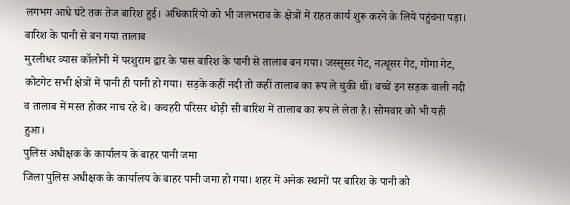लगभग आधे घंटे तक तेज बारिश हुई। अधिकारियों को भी जलभराव के क्षेत्रों में राहत कार्य शुरू करने के लिये पहुंचना पड़ा।
बारिश के पानी से बन गया तालाब
मुरलीधर व्यास कॉलोनी में परशुराम द्वार के पास बारिश के पानी से तालाब बन गया। जस्सूसर गेट, नत्थूसर गेट, गोगा गेट, कोटगेट सभी क्षेत्रों में पानी ही पानी हो गया। सड़के कहीं नदी तो कहीं तालाब का रूप ले चुकी थीं। बच्चें इन सड़क वाली नदी व तालाब में मस्त होकर नाच रहे थे। कचहरी परिसर थोड़ी सी बारिश में तालाब का रूप ले लेता है। सोमवार को भी यही हुआ।
पुलिस अधीक्षक के कार्यालय के बाहर पानी जमा
जिला पुलिस अधीक्षक के कार्यालय के बाहर पानी जमा हो गया। शहर में अनेक स्थानों पर बारिश के पानी को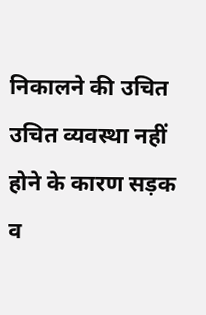निकालने की उचित उचित व्यवस्था नहीं होने के कारण सड़क व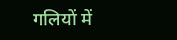गलियों में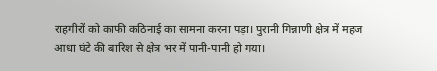राहगीरों को काफी कठिनाई का सामना करना पड़ा। पुरानी गिन्नाणी क्षेत्र में महज आधा घंटे की बारिश से क्षेत्र भर में पानी-पानी हो गया।